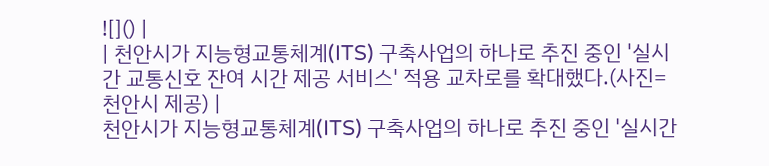![]() |
| 천안시가 지능형교통체계(ITS) 구축사업의 하나로 추진 중인 '실시간 교통신호 잔여 시간 제공 서비스' 적용 교차로를 확대했다.(사진=천안시 제공) |
천안시가 지능형교통체계(ITS) 구축사업의 하나로 추진 중인 '실시간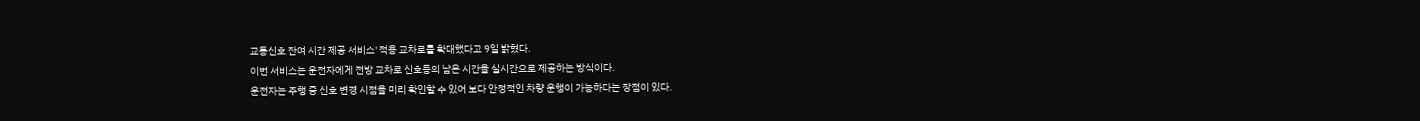교통신호 잔여 시간 제공 서비스' 적용 교차로를 확대했다고 9일 밝혔다.
이번 서비스는 운전자에게 전방 교차로 신호등의 남은 시간을 실시간으로 제공하는 방식이다.
운전자는 주행 중 신호 변경 시점을 미리 확인할 수 있어 보다 안정적인 차량 운행이 가능하다는 장점이 있다.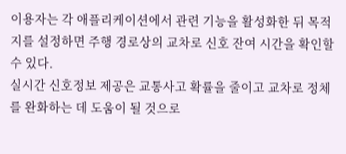이용자는 각 애플리케이션에서 관련 기능을 활성화한 뒤 목적지를 설정하면 주행 경로상의 교차로 신호 잔여 시간을 확인할 수 있다.
실시간 신호정보 제공은 교통사고 확률을 줄이고 교차로 정체를 완화하는 데 도움이 될 것으로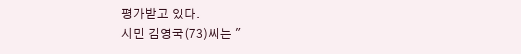평가받고 있다.
시민 김영국(73)씨는 "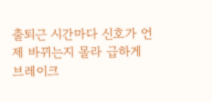출퇴근 시간마다 신호가 언제 바뀌는지 몰라 급하게 브레이크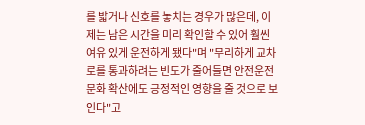를 밟거나 신호를 놓치는 경우가 많은데, 이제는 남은 시간을 미리 확인할 수 있어 훨씬 여유 있게 운전하게 됐다"며 "무리하게 교차로를 통과하려는 빈도가 줄어들면 안전운전 문화 확산에도 긍정적인 영향을 줄 것으로 보인다"고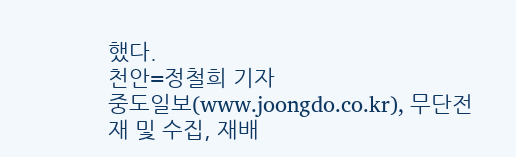했다.
천안=정철희 기자
중도일보(www.joongdo.co.kr), 무단전재 및 수집, 재배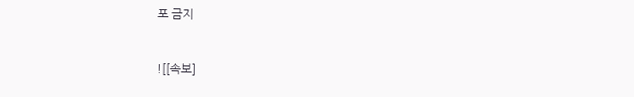포 금지


![[속보]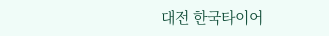대전 한국타이어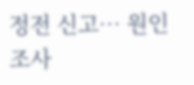정전 신고… 원인 조사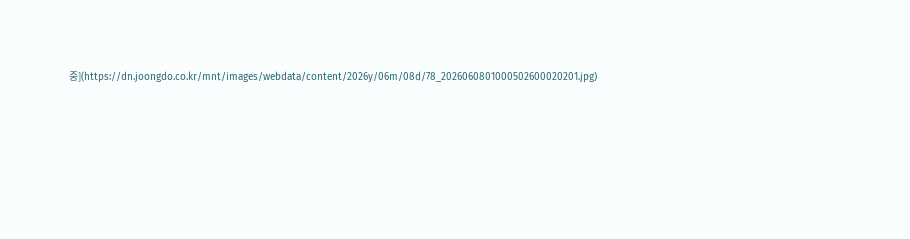중](https://dn.joongdo.co.kr/mnt/images/webdata/content/2026y/06m/08d/78_2026060801000502600020201.jpg)